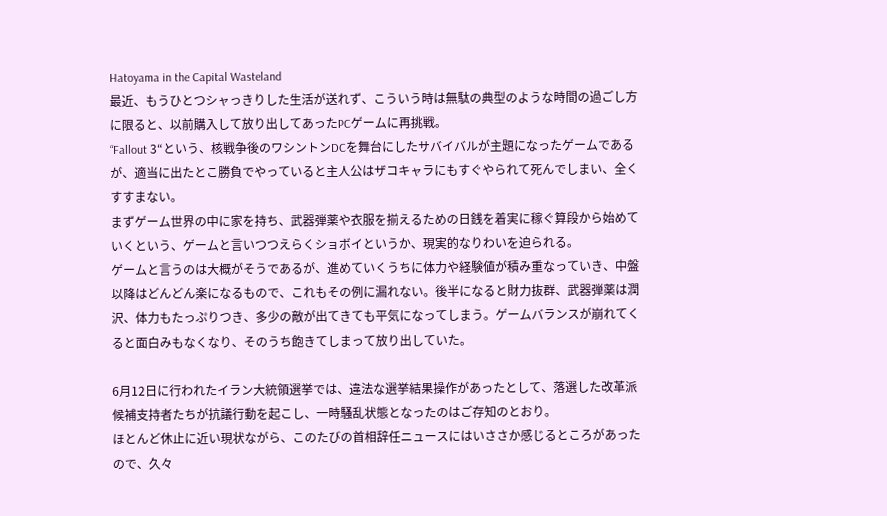Hatoyama in the Capital Wasteland
最近、もうひとつシャっきりした生活が送れず、こういう時は無駄の典型のような時間の過ごし方に限ると、以前購入して放り出してあったPCゲームに再挑戦。
“Fallout 3“という、核戦争後のワシントンDCを舞台にしたサバイバルが主題になったゲームであるが、適当に出たとこ勝負でやっていると主人公はザコキャラにもすぐやられて死んでしまい、全くすすまない。
まずゲーム世界の中に家を持ち、武器弾薬や衣服を揃えるための日銭を着実に稼ぐ算段から始めていくという、ゲームと言いつつえらくショボイというか、現実的なりわいを迫られる。
ゲームと言うのは大概がそうであるが、進めていくうちに体力や経験値が積み重なっていき、中盤以降はどんどん楽になるもので、これもその例に漏れない。後半になると財力抜群、武器弾薬は潤沢、体力もたっぷりつき、多少の敵が出てきても平気になってしまう。ゲームバランスが崩れてくると面白みもなくなり、そのうち飽きてしまって放り出していた。

6月12日に行われたイラン大統領選挙では、違法な選挙結果操作があったとして、落選した改革派候補支持者たちが抗議行動を起こし、一時騒乱状態となったのはご存知のとおり。
ほとんど休止に近い現状ながら、このたびの首相辞任ニュースにはいささか感じるところがあったので、久々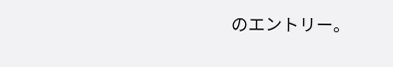のエントリー。